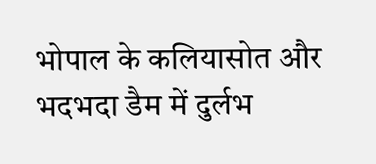भोपाल के कलियासोत और भदभदा डैम में दुर्लभ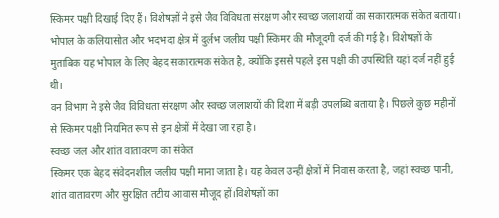स्किमर पक्षी दिखाई दिए हैं। विशेषज्ञों ने इसे जैव विविधता संरक्षण और स्वच्छ जलाशयों का सकारात्मक संकेत बताया।
भोपाल के कलियासोत और भदभदा क्षेत्र में दुर्लभ जलीय पक्षी स्किमर की मौजूदगी दर्ज की गई है। विशेषज्ञों के मुताबिक यह भोपाल के लिए बेहद सकारात्मक संकेत है, क्योंकि इससे पहले इस पक्षी की उपस्थिति यहां दर्ज नहीं हुई थी।
वन विभाग ने इसे जैव विविधता संरक्षण और स्वच्छ जलाशयों की दिशा में बड़ी उपलब्धि बताया है। पिछले कुछ महीनों से स्किमर पक्षी नियमित रूप से इन क्षेत्रों में देखा जा रहा है।
स्वच्छ जल और शांत वातावरण का संकेत
स्किमर एक बेहद संवेदनशील जलीय पक्षी माना जाता है। यह केवल उन्हीं क्षेत्रों में निवास करता है, जहां स्वच्छ पानी, शांत वातावरण और सुरक्षित तटीय आवास मौजूद हों।विशेषज्ञों का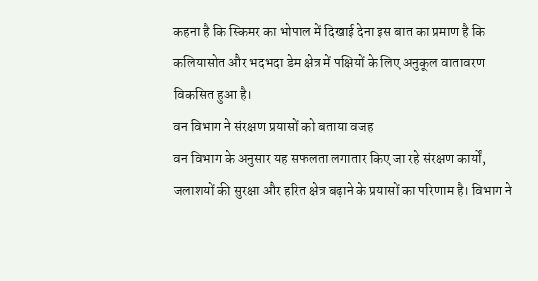कहना है कि स्किमर का भोपाल में दिखाई देना इस बात का प्रमाण है कि कलियासोत और भदभदा डेम क्षेत्र में पक्षियों के लिए अनुकूल वातावरण विकसित हुआ है।
वन विभाग ने संरक्षण प्रयासों को बताया वजह
वन विभाग के अनुसार यह सफलता लगातार किए जा रहे संरक्षण कार्यों, जलाशयों की सुरक्षा और हरित क्षेत्र बढ़ाने के प्रयासों का परिणाम है। विभाग ने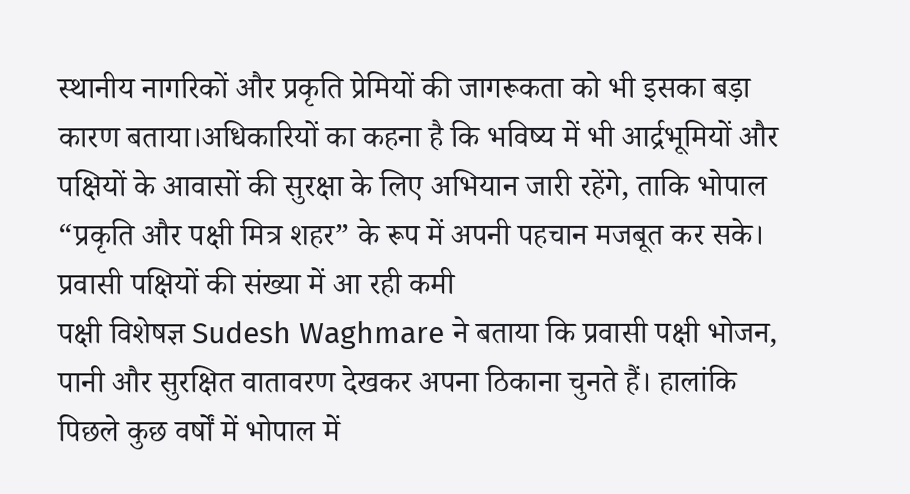स्थानीय नागरिकों और प्रकृति प्रेमियों की जागरूकता को भी इसका बड़ा कारण बताया।अधिकारियों का कहना है कि भविष्य में भी आर्द्रभूमियों और पक्षियों के आवासों की सुरक्षा के लिए अभियान जारी रहेंगे, ताकि भोपाल “प्रकृति और पक्षी मित्र शहर” के रूप में अपनी पहचान मजबूत कर सके।
प्रवासी पक्षियों की संख्या में आ रही कमी
पक्षी विशेषज्ञ Sudesh Waghmare ने बताया कि प्रवासी पक्षी भोजन, पानी और सुरक्षित वातावरण देखकर अपना ठिकाना चुनते हैं। हालांकि पिछले कुछ वर्षों में भोपाल में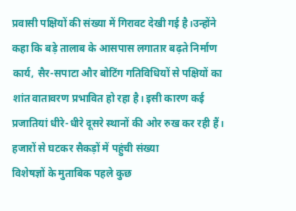प्रवासी पक्षियों की संख्या में गिरावट देखी गई है।उन्होंने कहा कि बड़े तालाब के आसपास लगातार बढ़ते निर्माण कार्य, सैर-सपाटा और बोटिंग गतिविधियों से पक्षियों का शांत वातावरण प्रभावित हो रहा है। इसी कारण कई प्रजातियां धीरे-धीरे दूसरे स्थानों की ओर रुख कर रही हैं।
हजारों से घटकर सैकड़ों में पहुंची संख्या
विशेषज्ञों के मुताबिक पहले कुछ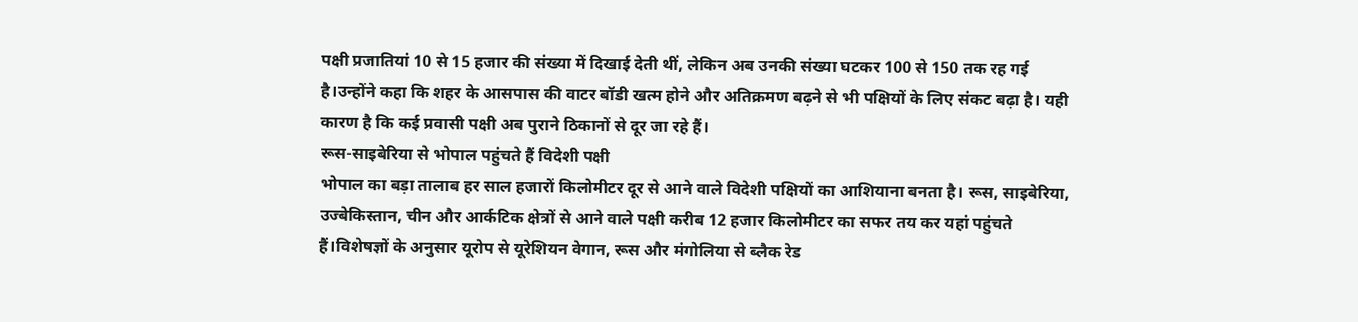पक्षी प्रजातियां 10 से 15 हजार की संख्या में दिखाई देती थीं, लेकिन अब उनकी संख्या घटकर 100 से 150 तक रह गई है।उन्होंने कहा कि शहर के आसपास की वाटर बॉडी खत्म होने और अतिक्रमण बढ़ने से भी पक्षियों के लिए संकट बढ़ा है। यही कारण है कि कई प्रवासी पक्षी अब पुराने ठिकानों से दूर जा रहे हैं।
रूस-साइबेरिया से भोपाल पहुंचते हैं विदेशी पक्षी
भोपाल का बड़ा तालाब हर साल हजारों किलोमीटर दूर से आने वाले विदेशी पक्षियों का आशियाना बनता है। रूस, साइबेरिया, उज्बेकिस्तान, चीन और आर्कटिक क्षेत्रों से आने वाले पक्षी करीब 12 हजार किलोमीटर का सफर तय कर यहां पहुंचते हैं।विशेषज्ञों के अनुसार यूरोप से यूरेशियन वेगान, रूस और मंगोलिया से ब्लैक रेड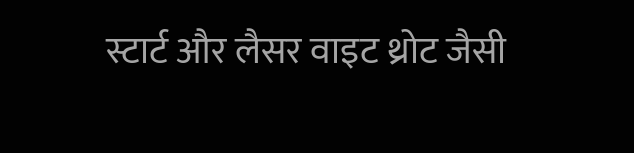स्टार्ट और लैसर वाइट थ्रोट जैसी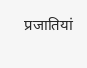प्रजातियां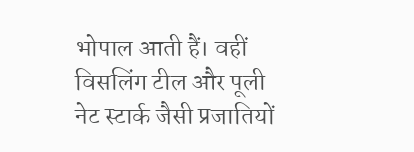भोपाल आती हैं। वहीं विसलिंग टील और पूली नेट स्टार्क जैसी प्रजातियों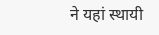ने यहां स्थायी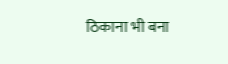ठिकाना भी बना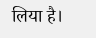लिया है।